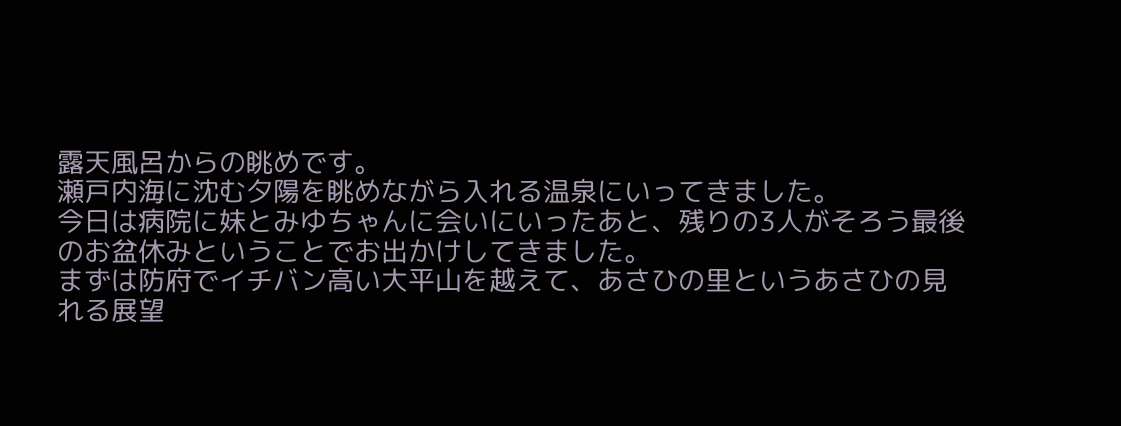露天風呂からの眺めです。
瀬戸内海に沈む夕陽を眺めながら入れる温泉にいってきました。
今日は病院に妹とみゆちゃんに会いにいったあと、残りの3人がそろう最後のお盆休みということでお出かけしてきました。
まずは防府でイチバン高い大平山を越えて、あさひの里というあさひの見れる展望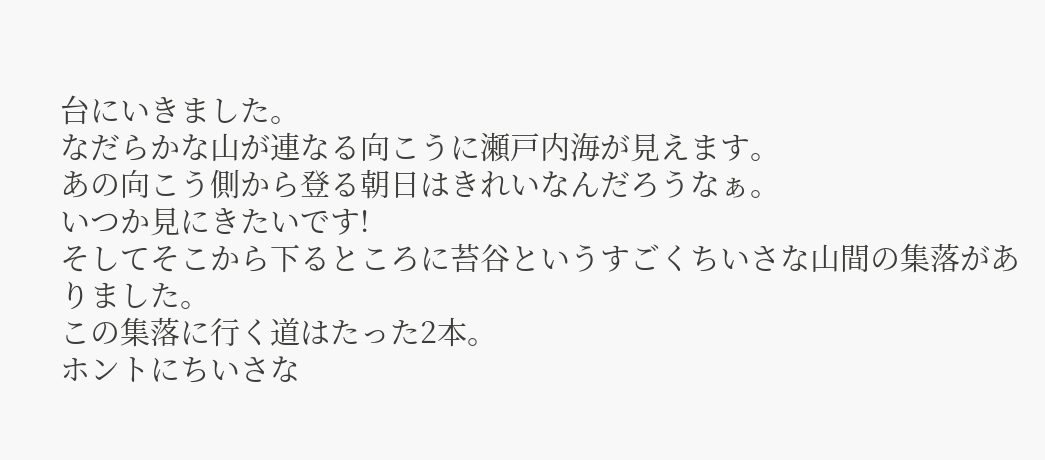台にいきました。
なだらかな山が連なる向こうに瀬戸内海が見えます。
あの向こう側から登る朝日はきれいなんだろうなぁ。
いつか見にきたいです!
そしてそこから下るところに苔谷というすごくちいさな山間の集落がありました。
この集落に行く道はたった2本。
ホントにちいさな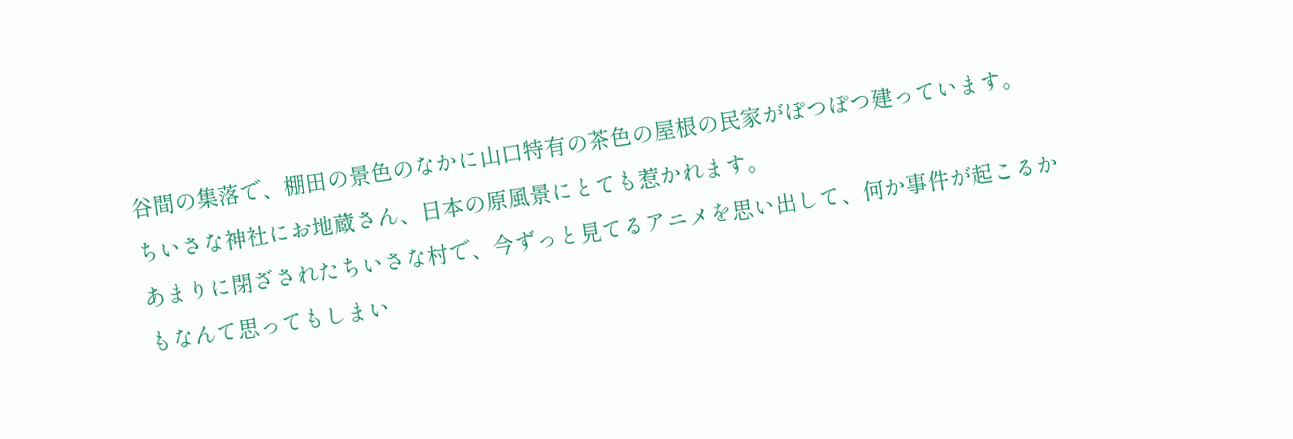谷間の集落で、棚田の景色のなかに山口特有の茶色の屋根の民家がぽつぽつ建っています。
ちいさな神社にお地蔵さん、日本の原風景にとても惹かれます。
あまりに閉ざされたちいさな村で、今ずっと見てるアニメを思い出して、何か事件が起こるかもなんて思ってもしまい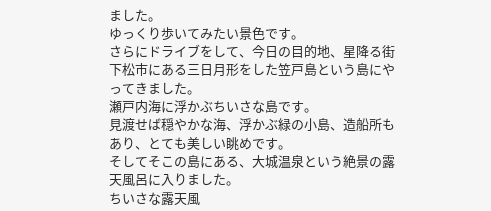ました。
ゆっくり歩いてみたい景色です。
さらにドライブをして、今日の目的地、星降る街下松市にある三日月形をした笠戸島という島にやってきました。
瀬戸内海に浮かぶちいさな島です。
見渡せば穏やかな海、浮かぶ緑の小島、造船所もあり、とても美しい眺めです。
そしてそこの島にある、大城温泉という絶景の露天風呂に入りました。
ちいさな露天風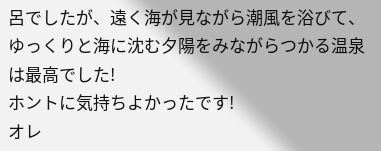呂でしたが、遠く海が見ながら潮風を浴びて、ゆっくりと海に沈む夕陽をみながらつかる温泉は最高でした!
ホントに気持ちよかったです!
オレ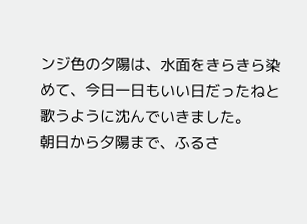ンジ色の夕陽は、水面をきらきら染めて、今日一日もいい日だったねと歌うように沈んでいきました。
朝日から夕陽まで、ふるさ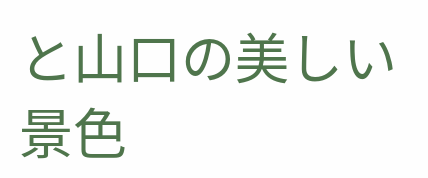と山口の美しい景色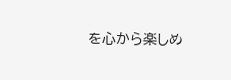を心から楽しめ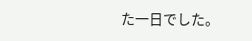た一日でした。